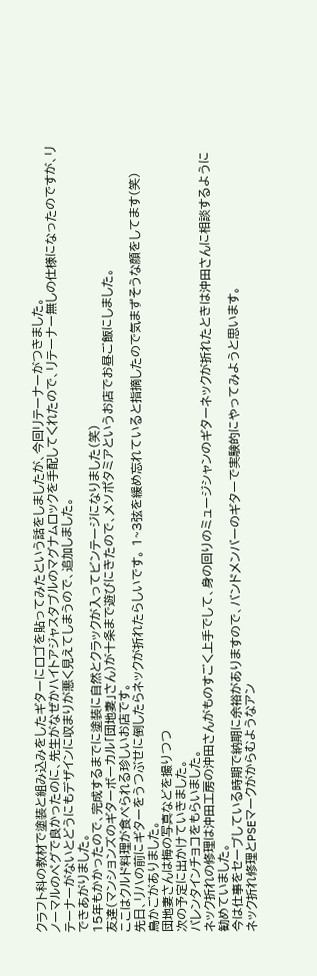クラフト科の教材で塗装と組み込みをしたギターにロゴを貼ってみたという話をしましたが、今回リテーナーがつきました。
ノーマルのペグで良かったのに、先生がなぜかハイトアジャスタブルのマグナムロックを手配してくれたので、リテーナー無しの仕様になったのですが、リテーナーがないとどうにもデザインに収まりが悪く見えてしまうので、追加しました。
できあがりました。
15年もかかったので、完成するまでに塗装に自然とクラックが入ってビンテージになりました(笑)
友達(マンションズのギターボーカル「団地妻」さん)が十条まで遊びにきたので、メソポタミアというお店でお昼ご飯にしました。
ここはクルド料理が食べられる珍しいお店です。
先日、リハの前にギターをうつぶせに倒したらネックが折れたらしいです。 1~3弦を緩め忘れていると指摘したので気まずそうな顔をしてます(笑)
鳥かごがありました。
団地妻さんは梅の写真などを撮りつつ
次の予定に出かけていきました。
バレンタインチョコをもらいました。
ネック折れの修理は沖田工房の沖田さんがものすごく上手でして、身の回りのミュージシャンのギターネックが折れたときは沖田さんに相談するように勧めていました。
今は仕事をセーブしている時期で納期に余裕がありますので、バンドメンバーのギターで実験的にやってみようと思います。
ネック折れ修理とPSEマークがからむようなアン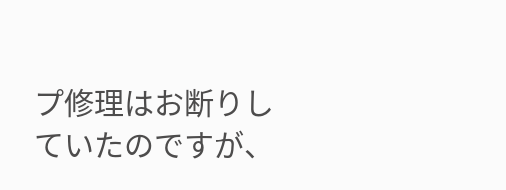プ修理はお断りしていたのですが、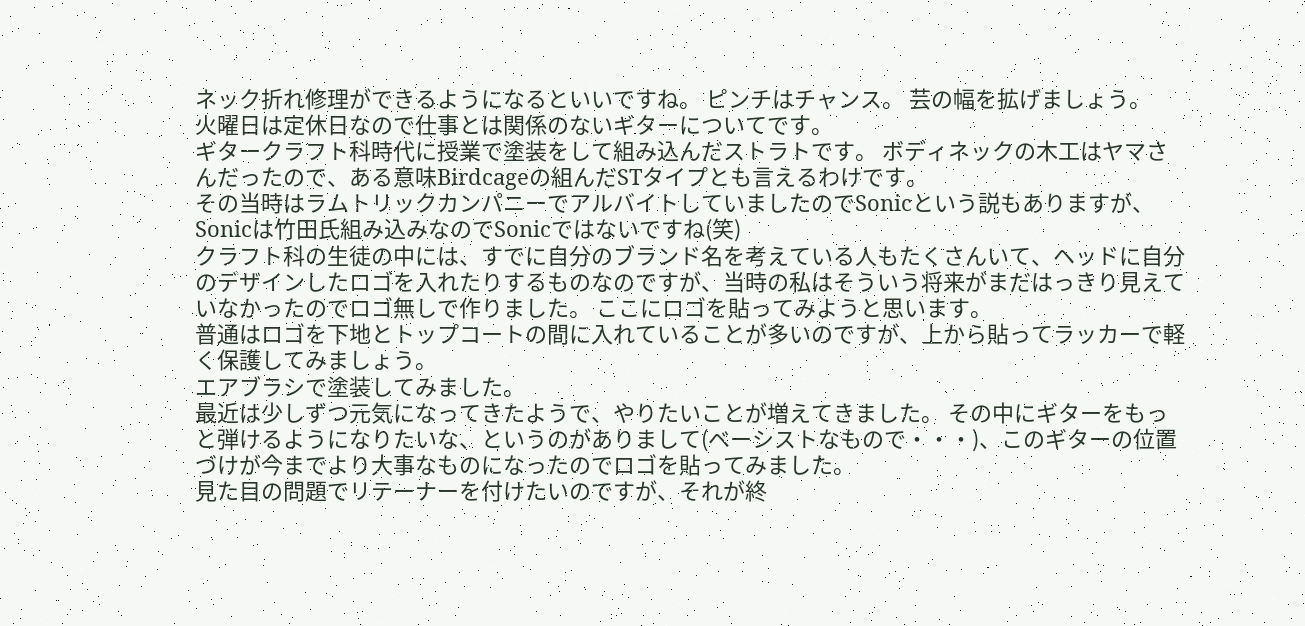ネック折れ修理ができるようになるといいですね。 ピンチはチャンス。 芸の幅を拡げましょう。
火曜日は定休日なので仕事とは関係のないギターについてです。
ギタークラフト科時代に授業で塗装をして組み込んだストラトです。 ボディネックの木工はヤマさんだったので、ある意味Birdcageの組んだSTタイプとも言えるわけです。
その当時はラムトリックカンパニーでアルバイトしていましたのでSonicという説もありますが、Sonicは竹田氏組み込みなのでSonicではないですね(笑)
クラフト科の生徒の中には、すでに自分のブランド名を考えている人もたくさんいて、ヘッドに自分のデザインしたロゴを入れたりするものなのですが、当時の私はそういう将来がまだはっきり見えていなかったのでロゴ無しで作りました。 ここにロゴを貼ってみようと思います。
普通はロゴを下地とトップコートの間に入れていることが多いのですが、上から貼ってラッカーで軽く保護してみましょう。
エアブラシで塗装してみました。
最近は少しずつ元気になってきたようで、やりたいことが増えてきました。 その中にギターをもっと弾けるようになりたいな、というのがありまして(ベーシストなもので・・・)、このギターの位置づけが今までより大事なものになったのでロゴを貼ってみました。
見た目の問題でリテーナーを付けたいのですが、それが終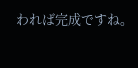われば完成ですね。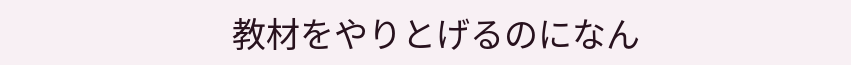教材をやりとげるのになん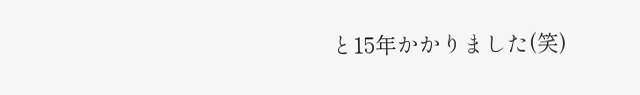と15年かかりました(笑)